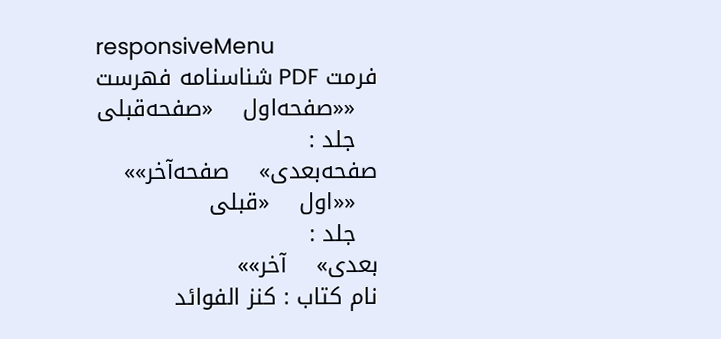responsiveMenu
فرمت PDF شناسنامه فهرست
   ««صفحه‌اول    «صفحه‌قبلی
   جلد :
صفحه‌بعدی»    صفحه‌آخر»»
   ««اول    «قبلی
   جلد :
بعدی»    آخر»»
نام کتاب : كنز الفوائد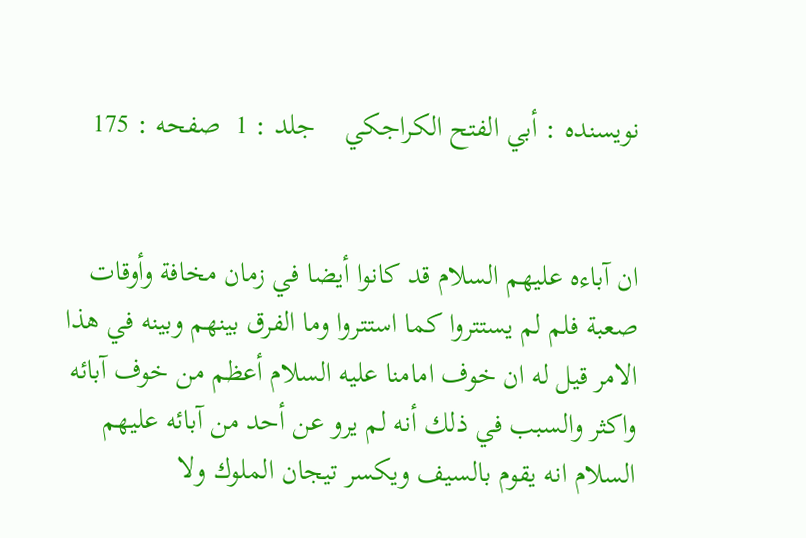نویسنده : أبي الفتح الكراجكي    جلد : 1  صفحه : 175


ان آباءه عليهم السلام قد كانوا أيضا في زمان مخافة وأوقات صعبة فلم لم يستتروا كما استتروا وما الفرق بينهم وبينه في هذا الامر قيل له ان خوف امامنا عليه السلام أعظم من خوف آبائه واكثر والسبب في ذلك أنه لم يرو عن أحد من آبائه عليهم السلام انه يقوم بالسيف ويكسر تيجان الملوك ولا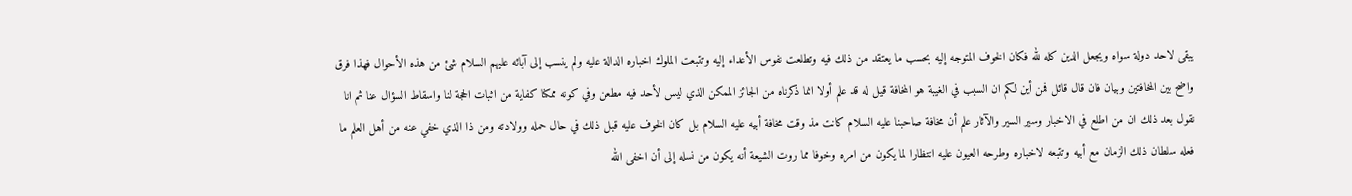يبقى لاحد دولة سواه ويجعل الدين كله لله فكان الخوف المتوجه إليه بحسب ما يعتقد من ذلك فيه وتطلعت نفوس الأعداء إليه وتتبعت الملوك اخباره الدالة عليه ولم ينسب إلى آبائه عليهم السلام شئ من هذه الأحوال فهذا فرق واضح بين المخافتين وبيان فان قال قائل فمن أين لكم ان السبب في الغيبة هو المخافة قيل له قد علم أولا انما ذكرناه من الجائز الممكن الذي ليس لأحد فيه مطعن وفي كونه ممكنا كفاية من اثبات الحجة لنا واسقاط السؤال عنا ثم انا نقول بعد ذلك ان من اطلع في الاخبار وسير السير والآثار علم أن مخافة صاحبنا عليه السلام كانت مذ وقت مخافة أبيه عليه السلام بل كان الخوف عليه قبل ذلك في حال حمله وولادته ومن ذا الذي خفي عنه من أهل العلم ما فعله سلطان ذلك الزمان مع أبيه وتتبعه لاخباره وطرحه العيون عليه انتظارا لما يكون من امره وخوفا مما روت الشيعة أنه يكون من نسله إلى أن اخفى الله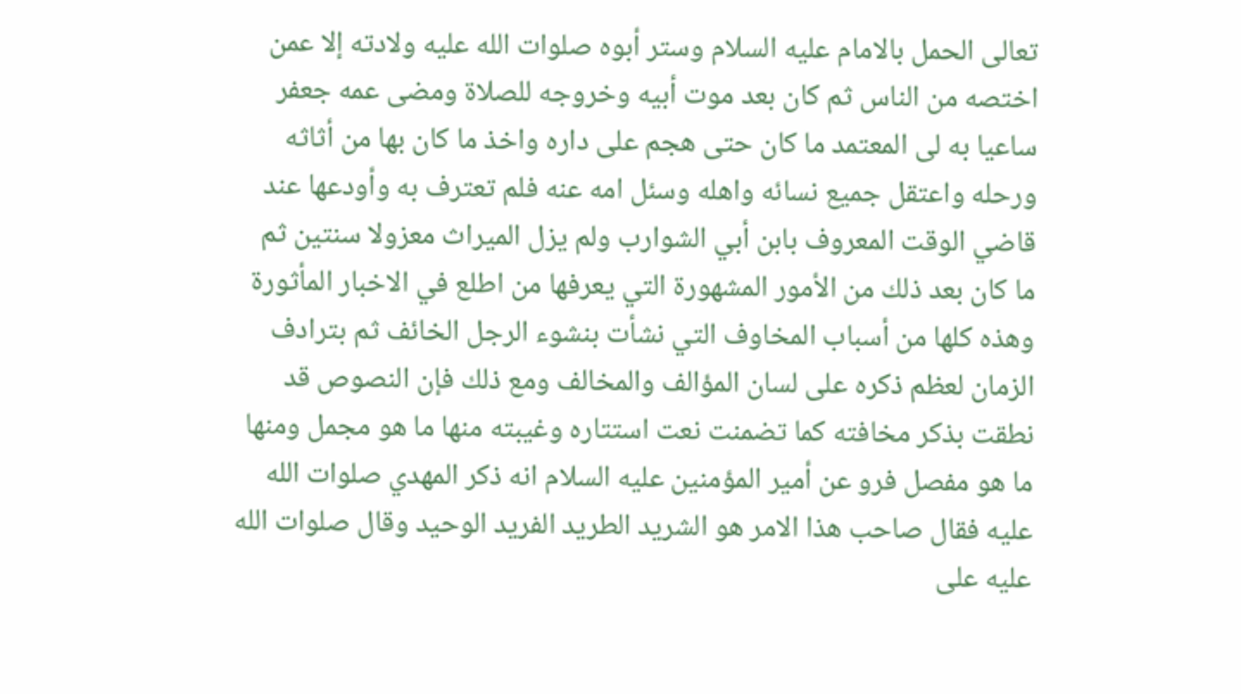تعالى الحمل بالامام عليه السلام وستر أبوه صلوات الله عليه ولادته إلا عمن اختصه من الناس ثم كان بعد موت أبيه وخروجه للصلاة ومضى عمه جعفر ساعيا به لى المعتمد ما كان حتى هجم على داره واخذ ما كان بها من أثاثه ورحله واعتقل جميع نسائه واهله وسئل امه عنه فلم تعترف به وأودعها عند قاضي الوقت المعروف بابن أبي الشوارب ولم يزل الميراث معزولا سنتين ثم ما كان بعد ذلك من الأمور المشهورة التي يعرفها من اطلع في الاخبار المأثورة وهذه كلها من أسباب المخاوف التي نشأت بنشوء الرجل الخائف ثم بترادف الزمان لعظم ذكره على لسان المؤالف والمخالف ومع ذلك فإن النصوص قد نطقت بذكر مخافته كما تضمنت نعت استتاره وغيبته منها ما هو مجمل ومنها ما هو مفصل فرو عن أمير المؤمنين عليه السلام انه ذكر المهدي صلوات الله عليه فقال صاحب هذا الامر هو الشريد الطريد الفريد الوحيد وقال صلوات الله عليه على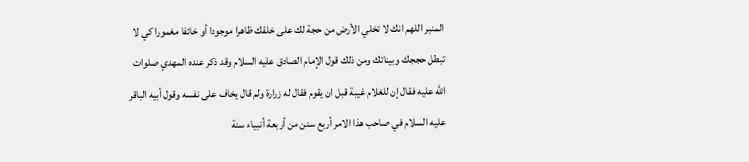المنبر اللهم انك لا تخلي الأرض من حجة لك على خلقك ظاهرا موجودا أو خائفا مغمورا كي لا تبطل حججك وبيناتك ومن ذلك قول الإمام الصادق عليه السلام وقد ذكر عنده المهدي صلوات الله عليه فقال إن للغلام غيبة قبل ان يقوم فقال له زرارة ولم قال يخاف على نفسه وقول أبيه الباقر عليه السلام في صاحب هذا الامر أربع سنن من أربعة أنبياء سنة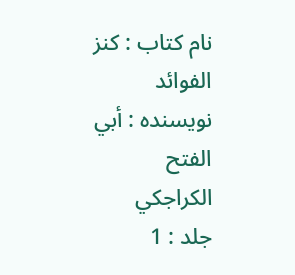نام کتاب : كنز الفوائد نویسنده : أبي الفتح الكراجكي    جلد : 1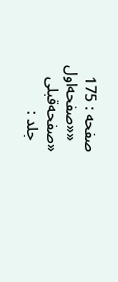صفحه : 175
   ««صفحه‌اول    «صفحه‌قبلی
   جلد :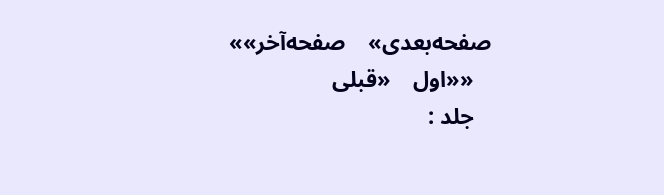صفحه‌بعدی»    صفحه‌آخر»»
   ««اول    «قبلی
   جلد :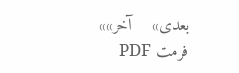بعدی»    آخر»»
فرمت PDF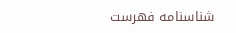شناسنامه فهرست